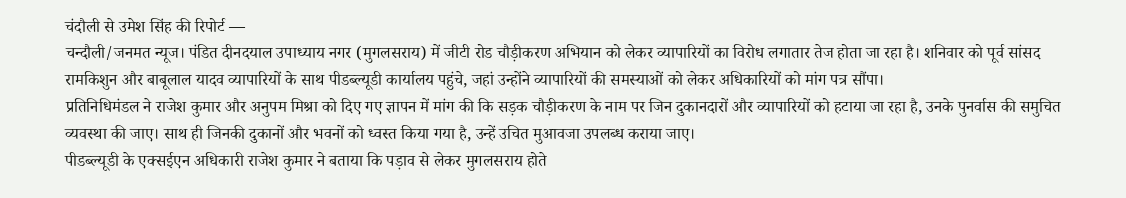चंदौली से उमेश सिंह की रिपोर्ट —
चन्दौली/जनमत न्यूज। पंडित दीनदयाल उपाध्याय नगर (मुगलसराय) में जीटी रोड चौड़ीकरण अभियान को लेकर व्यापारियों का विरोध लगातार तेज होता जा रहा है। शनिवार को पूर्व सांसद रामकिशुन और बाबूलाल यादव व्यापारियों के साथ पीडब्ल्यूडी कार्यालय पहुंचे, जहां उन्होंने व्यापारियों की समस्याओं को लेकर अधिकारियों को मांग पत्र सौंपा।
प्रतिनिधिमंडल ने राजेश कुमार और अनुपम मिश्रा को दिए गए ज्ञापन में मांग की कि सड़क चौड़ीकरण के नाम पर जिन दुकानदारों और व्यापारियों को हटाया जा रहा है, उनके पुनर्वास की समुचित व्यवस्था की जाए। साथ ही जिनकी दुकानों और भवनों को ध्वस्त किया गया है, उन्हें उचित मुआवजा उपलब्ध कराया जाए।
पीडब्ल्यूडी के एक्सईएन अधिकारी राजेश कुमार ने बताया कि पड़ाव से लेकर मुगलसराय होते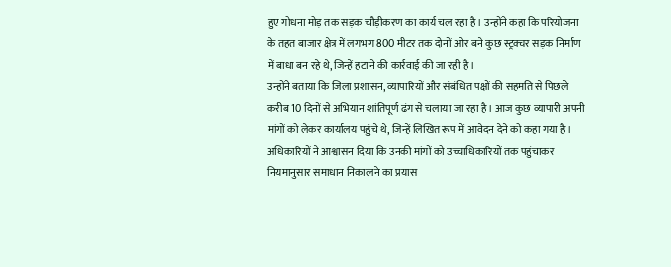हुए गोधना मोड़ तक सड़क चौड़ीकरण का कार्य चल रहा है। उन्होंने कहा कि परियोजना के तहत बाजार क्षेत्र में लगभग 800 मीटर तक दोनों ओर बने कुछ स्ट्रक्चर सड़क निर्माण में बाधा बन रहे थे, जिन्हें हटाने की कार्रवाई की जा रही है।
उन्होंने बताया कि जिला प्रशासन, व्यापारियों और संबंधित पक्षों की सहमति से पिछले करीब 10 दिनों से अभियान शांतिपूर्ण ढंग से चलाया जा रहा है। आज कुछ व्यापारी अपनी मांगों को लेकर कार्यालय पहुंचे थे, जिन्हें लिखित रूप में आवेदन देने को कहा गया है। अधिकारियों ने आश्वासन दिया कि उनकी मांगों को उच्चाधिकारियों तक पहुंचाकर नियमानुसार समाधान निकालने का प्रयास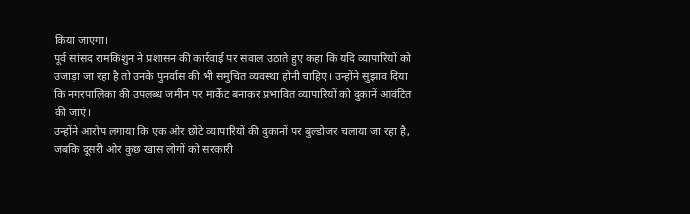किया जाएगा।
पूर्व सांसद रामकिशुन ने प्रशासन की कार्रवाई पर सवाल उठाते हुए कहा कि यदि व्यापारियों को उजाड़ा जा रहा है तो उनके पुनर्वास की भी समुचित व्यवस्था होनी चाहिए। उन्होंने सुझाव दिया कि नगरपालिका की उपलब्ध जमीन पर मार्केट बनाकर प्रभावित व्यापारियों को दुकानें आवंटित की जाएं।
उन्होंने आरोप लगाया कि एक ओर छोटे व्यापारियों की दुकानों पर बुल्डोजर चलाया जा रहा है, जबकि दूसरी ओर कुछ खास लोगों को सरकारी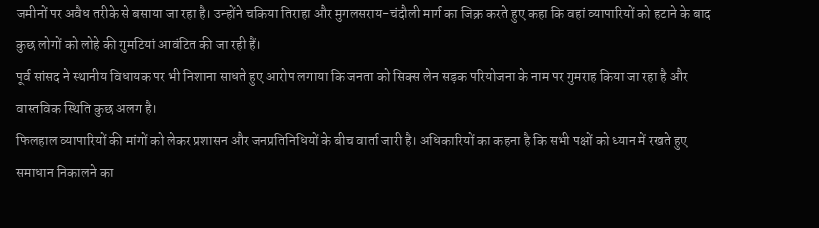जमीनों पर अवैध तरीके से बसाया जा रहा है। उन्होंने चकिया तिराहा और मुगलसराय-चंदौली मार्ग का जिक्र करते हुए कहा कि वहां व्यापारियों को हटाने के बाद कुछ लोगों को लोहे की गुमटियां आवंटित की जा रही हैं।
पूर्व सांसद ने स्थानीय विधायक पर भी निशाना साधते हुए आरोप लगाया कि जनता को सिक्स लेन सड़क परियोजना के नाम पर गुमराह किया जा रहा है और वास्तविक स्थिति कुछ अलग है।
फिलहाल व्यापारियों की मांगों को लेकर प्रशासन और जनप्रतिनिधियों के बीच वार्ता जारी है। अधिकारियों का कहना है कि सभी पक्षों को ध्यान में रखते हुए समाधान निकालने का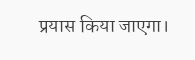प्रयास किया जाएगा।